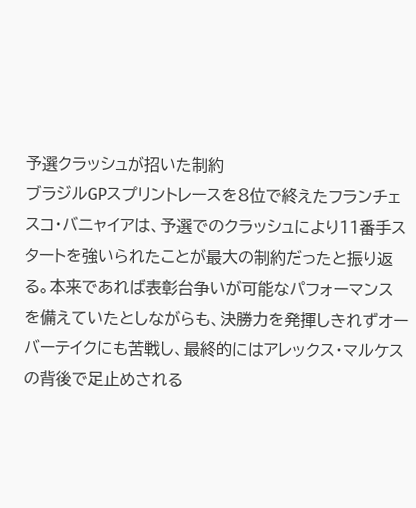予選クラッシュが招いた制約
ブラジルGPスプリントレースを8位で終えたフランチェスコ・バニャイアは、予選でのクラッシュにより11番手スタートを強いられたことが最大の制約だったと振り返る。本来であれば表彰台争いが可能なパフォーマンスを備えていたとしながらも、決勝力を発揮しきれずオーバーテイクにも苦戦し、最終的にはアレックス・マルケスの背後で足止めされる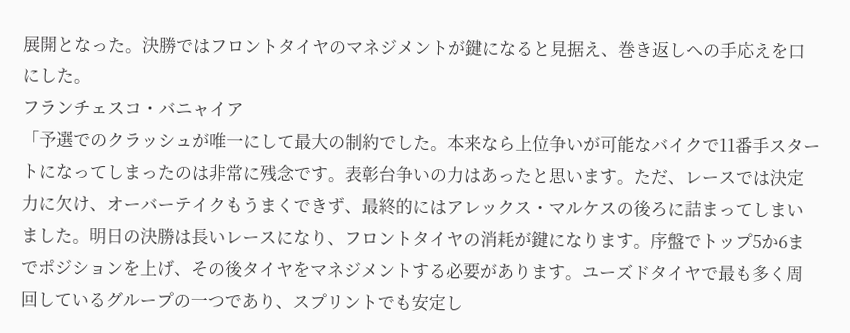展開となった。決勝ではフロントタイヤのマネジメントが鍵になると見据え、巻き返しへの手応えを口にした。
フランチェスコ・バニャイア
「予選でのクラッシュが唯一にして最大の制約でした。本来なら上位争いが可能なバイクで11番手スタートになってしまったのは非常に残念です。表彰台争いの力はあったと思います。ただ、レースでは決定力に欠け、オーバーテイクもうまくできず、最終的にはアレックス・マルケスの後ろに詰まってしまいました。明日の決勝は長いレースになり、フロントタイヤの消耗が鍵になります。序盤でトップ5か6までポジションを上げ、その後タイヤをマネジメントする必要があります。ユーズドタイヤで最も多く周回しているグループの一つであり、スプリントでも安定し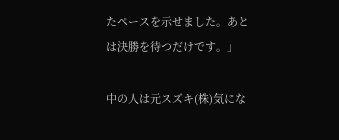たペースを示せました。あとは決勝を待つだけです。」

中の人は元スズキ(株)気にな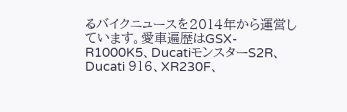るバイクニュースを2014年から運営しています。愛車遍歴はGSX-R1000K5、DucatiモンスターS2R、Ducati 916、XR230F、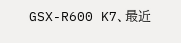GSX-R600 K7、最近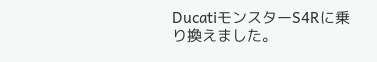DucatiモンスターS4Rに乗り換えました。